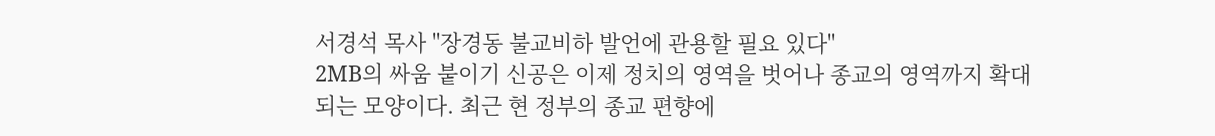서경석 목사 "장경동 불교비하 발언에 관용할 필요 있다"
2MB의 싸움 붙이기 신공은 이제 정치의 영역을 벗어나 종교의 영역까지 확대되는 모양이다. 최근 현 정부의 종교 편향에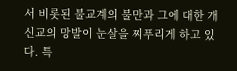서 비롯된 불교계의 불만과 그에 대한 개신교의 망발이 눈살을 찌푸리게 하고 있다. 특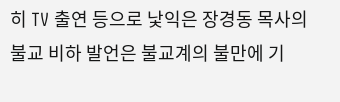히 TV 출연 등으로 낯익은 장경동 목사의 불교 비하 발언은 불교계의 불만에 기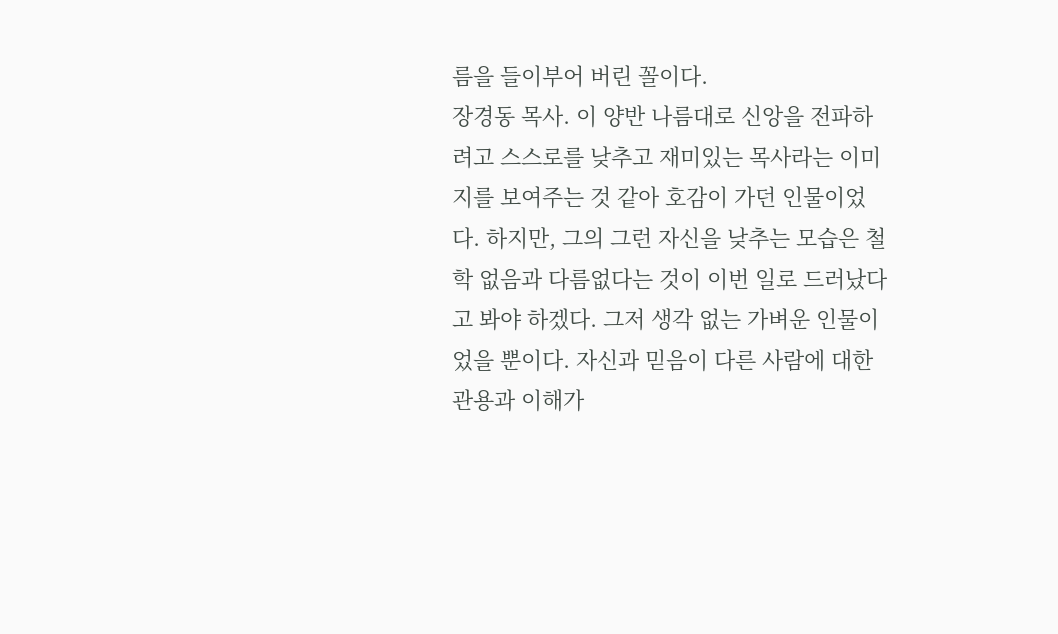름을 들이부어 버린 꼴이다.
장경동 목사. 이 양반 나름대로 신앙을 전파하려고 스스로를 낮추고 재미있는 목사라는 이미지를 보여주는 것 같아 호감이 가던 인물이었다. 하지만, 그의 그런 자신을 낮추는 모습은 철학 없음과 다름없다는 것이 이번 일로 드러났다고 봐야 하겠다. 그저 생각 없는 가벼운 인물이었을 뿐이다. 자신과 믿음이 다른 사람에 대한 관용과 이해가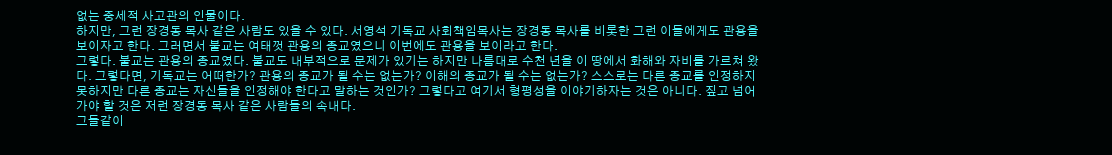없는 중세적 사고관의 인물이다.
하지만, 그런 장경동 목사 같은 사람도 있을 수 있다. 서영석 기독교 사회책임목사는 장경동 목사를 비롯한 그런 이들에게도 관용을 보이자고 한다. 그러면서 불교는 여태껏 관용의 종교였으니 이번에도 관용을 보이라고 한다.
그렇다. 불교는 관용의 종교였다. 불교도 내부적으로 문제가 있기는 하지만 나름대로 수천 년을 이 땅에서 화해와 자비를 가르쳐 왔다. 그렇다면, 기독교는 어떠한가? 관용의 종교가 될 수는 없는가? 이해의 종교가 될 수는 없는가? 스스로는 다른 종교를 인정하지 못하지만 다른 종교는 자신들을 인정해야 한다고 말하는 것인가? 그렇다고 여기서 형평성을 이야기하자는 것은 아니다. 짚고 넘어가야 할 것은 저런 장경동 목사 같은 사람들의 속내다.
그들같이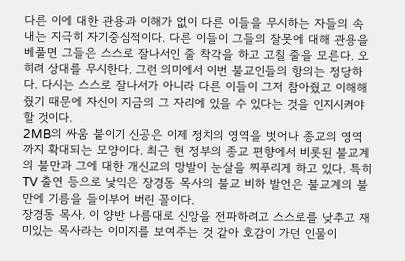다른 이에 대한 관용과 이해가 없이 다른 이들을 무시하는 자들의 속내는 지극히 자기중심적이다. 다른 이들이 그들의 잘못에 대해 관용을 베풀면 그들은 스스로 잘나서인 줄 착각을 하고 고칠 줄을 모른다. 오히려 상대를 무시한다. 그런 의미에서 이번 불교인들의 항의는 정당하다. 다시는 스스로 잘나서가 아니라 다른 이들이 그저 참아줬고 이해해 줬기 때문에 자신이 지금의 그 자리에 있을 수 있다는 것을 인지시켜야 할 것이다.
2MB의 싸움 붙이기 신공은 이제 정치의 영역을 벗어나 종교의 영역까지 확대되는 모양이다. 최근 현 정부의 종교 편향에서 비롯된 불교계의 불만과 그에 대한 개신교의 망발이 눈살을 찌푸리게 하고 있다. 특히 TV 출연 등으로 낯익은 장경동 목사의 불교 비하 발언은 불교계의 불만에 기름을 들이부어 버린 꼴이다.
장경동 목사. 이 양반 나름대로 신앙을 전파하려고 스스로를 낮추고 재미있는 목사라는 이미지를 보여주는 것 같아 호감이 가던 인물이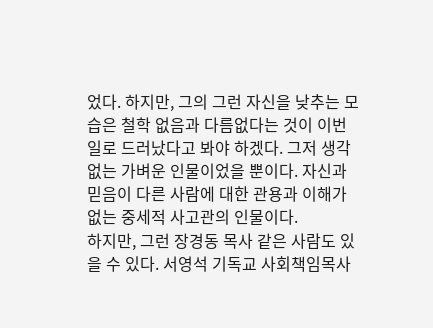었다. 하지만, 그의 그런 자신을 낮추는 모습은 철학 없음과 다름없다는 것이 이번 일로 드러났다고 봐야 하겠다. 그저 생각 없는 가벼운 인물이었을 뿐이다. 자신과 믿음이 다른 사람에 대한 관용과 이해가 없는 중세적 사고관의 인물이다.
하지만, 그런 장경동 목사 같은 사람도 있을 수 있다. 서영석 기독교 사회책임목사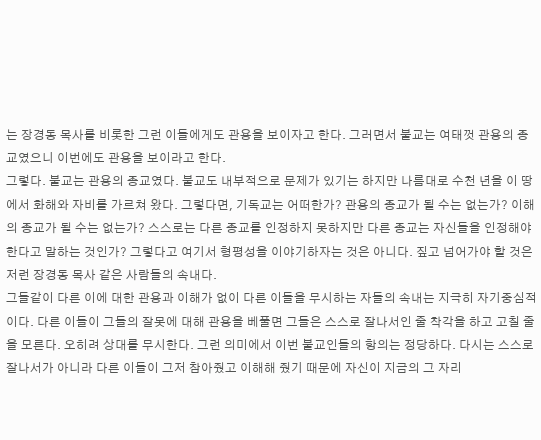는 장경동 목사를 비롯한 그런 이들에게도 관용을 보이자고 한다. 그러면서 불교는 여태껏 관용의 종교였으니 이번에도 관용을 보이라고 한다.
그렇다. 불교는 관용의 종교였다. 불교도 내부적으로 문제가 있기는 하지만 나름대로 수천 년을 이 땅에서 화해와 자비를 가르쳐 왔다. 그렇다면, 기독교는 어떠한가? 관용의 종교가 될 수는 없는가? 이해의 종교가 될 수는 없는가? 스스로는 다른 종교를 인정하지 못하지만 다른 종교는 자신들을 인정해야 한다고 말하는 것인가? 그렇다고 여기서 형평성을 이야기하자는 것은 아니다. 짚고 넘어가야 할 것은 저런 장경동 목사 같은 사람들의 속내다.
그들같이 다른 이에 대한 관용과 이해가 없이 다른 이들을 무시하는 자들의 속내는 지극히 자기중심적이다. 다른 이들이 그들의 잘못에 대해 관용을 베풀면 그들은 스스로 잘나서인 줄 착각을 하고 고칠 줄을 모른다. 오히려 상대를 무시한다. 그런 의미에서 이번 불교인들의 항의는 정당하다. 다시는 스스로 잘나서가 아니라 다른 이들이 그저 참아줬고 이해해 줬기 때문에 자신이 지금의 그 자리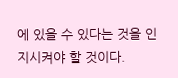에 있을 수 있다는 것을 인지시켜야 할 것이다.